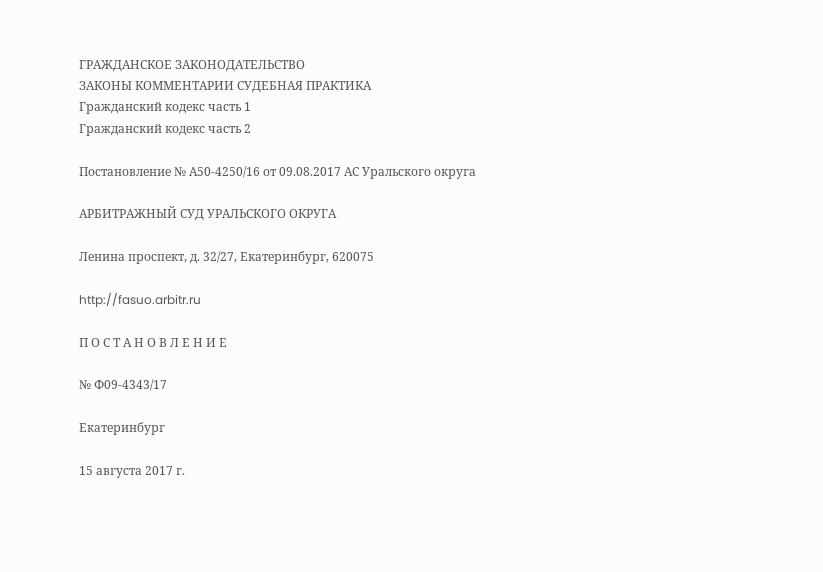ГРАЖДАНСКОЕ ЗАКОНОДАТЕЛЬСТВО
ЗАКОНЫ КОММЕНТАРИИ СУДЕБНАЯ ПРАКТИКА
Гражданский кодекс часть 1
Гражданский кодекс часть 2

Постановление № А50-4250/16 от 09.08.2017 АС Уральского округа

АРБИТРАЖНЫЙ СУД УРАЛЬСКОГО ОКРУГА

Ленина проспект, д. 32/27, Екатеринбург, 620075

http://fasuo.arbitr.ru

П О С Т А Н О В Л Е Н И Е

№ Ф09-4343/17

Екатеринбург

15 августа 2017 г.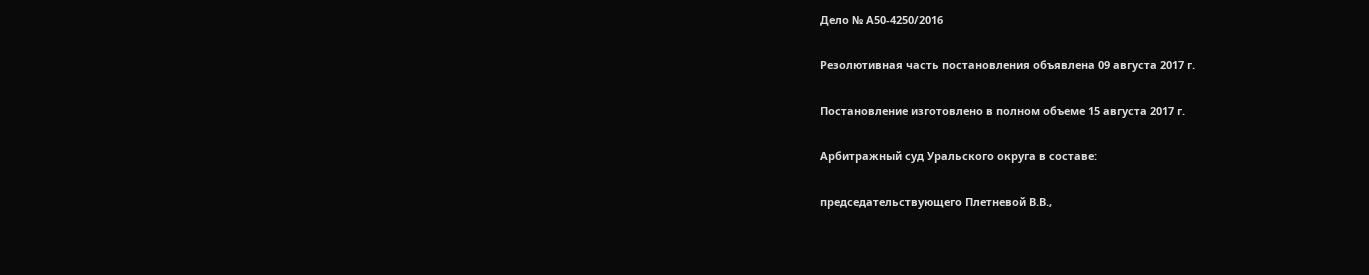Дело № А50-4250/2016

Резолютивная часть постановления объявлена 09 августа 2017 г.

Постановление изготовлено в полном объеме 15 августа 2017 г.

Арбитражный суд Уральского округа в составе:

председательствующего Плетневой В.В.,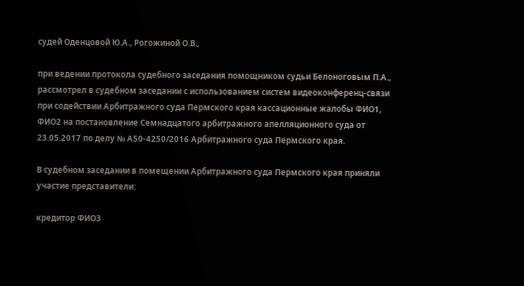судей Оденцовой Ю.А., Рогожиной О.В.,

при ведении протокола судебного заседания помощником судьи Белоноговым П.А., рассмотрел в судебном заседании с использованием систем видеоконференц-связи при содействии Арбитражного суда Пермского края кассационные жалобы ФИО1, ФИО2 на постановление Семнадцатого арбитражного апелляционного суда от 23.05.2017 по делу № А50-4250/2016 Арбитражного суда Пермского края.

В судебном заседании в помещении Арбитражного суда Пермского края приняли участие представители:

кредитор ФИО3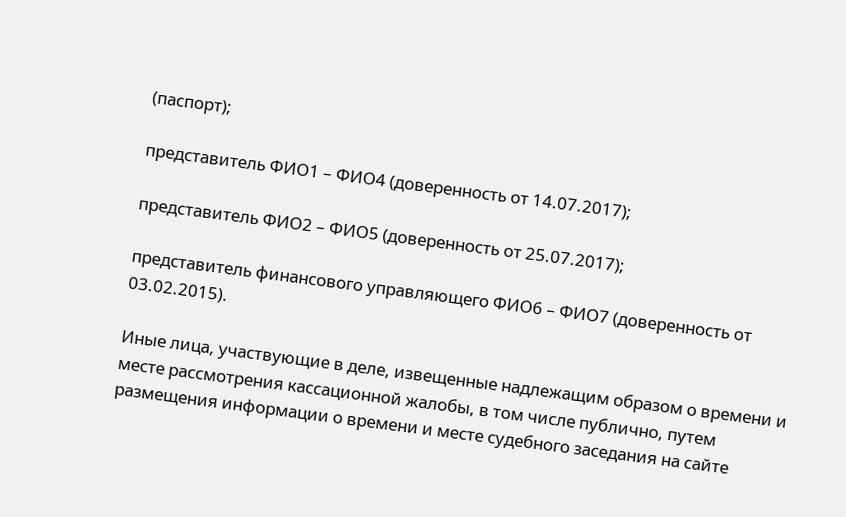(паспорт);

представитель ФИО1 – ФИО4 (доверенность от 14.07.2017);

представитель ФИО2 – ФИО5 (доверенность от 25.07.2017);

представитель финансового управляющего ФИО6 – ФИО7 (доверенность от 03.02.2015).

Иные лица, участвующие в деле, извещенные надлежащим образом о времени и месте рассмотрения кассационной жалобы, в том числе публично, путем размещения информации о времени и месте судебного заседания на сайте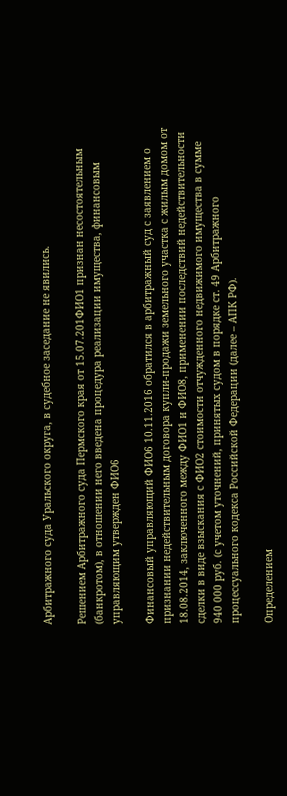Арбитражного суда Уральского округа, в судебное заседание не явились.

Решением Арбитражного суда Пермского края от 15.07.201ФИО1 признан несостоятельным (банкротом), в отношении него введена процедура реализации имущества, финансовым управляющим утвержден ФИО6

Финансовый управляющий ФИО6 10.11.2016 обратился в арбитражный суд с заявлением о признании недействительным договора купли-продажи земельного участка с жилым домом от 18.08.2014, заключенного между ФИО1 и ФИО8, применении последствий недействительности сделки в виде взыскания с ФИО2 стоимости отчужденного недвижимого имущества в сумме 940 000 руб. (с учетом уточнений, принятых судом в порядке ст. 49 Арбитражного процессуального кодекса Российской Федерации (далее – АПК РФ).

Определением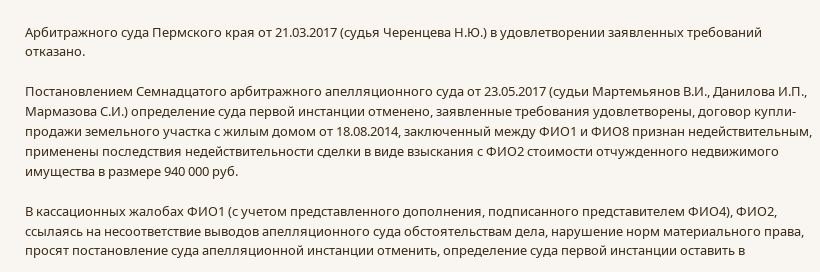Арбитражного суда Пермского края от 21.03.2017 (судья Черенцева Н.Ю.) в удовлетворении заявленных требований отказано.

Постановлением Семнадцатого арбитражного апелляционного суда от 23.05.2017 (судьи Мартемьянов В.И., Данилова И.П., Мармазова С.И.) определение суда первой инстанции отменено, заявленные требования удовлетворены, договор купли-продажи земельного участка с жилым домом от 18.08.2014, заключенный между ФИО1 и ФИО8 признан недействительным, применены последствия недействительности сделки в виде взыскания с ФИО2 стоимости отчужденного недвижимого имущества в размере 940 000 руб.

В кассационных жалобах ФИО1 (с учетом представленного дополнения, подписанного представителем ФИО4), ФИО2, ссылаясь на несоответствие выводов апелляционного суда обстоятельствам дела, нарушение норм материального права, просят постановление суда апелляционной инстанции отменить, определение суда первой инстанции оставить в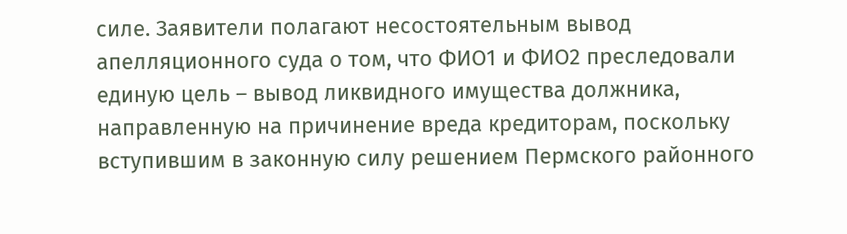силе. Заявители полагают несостоятельным вывод апелляционного суда о том, что ФИО1 и ФИО2 преследовали единую цель – вывод ликвидного имущества должника, направленную на причинение вреда кредиторам, поскольку вступившим в законную силу решением Пермского районного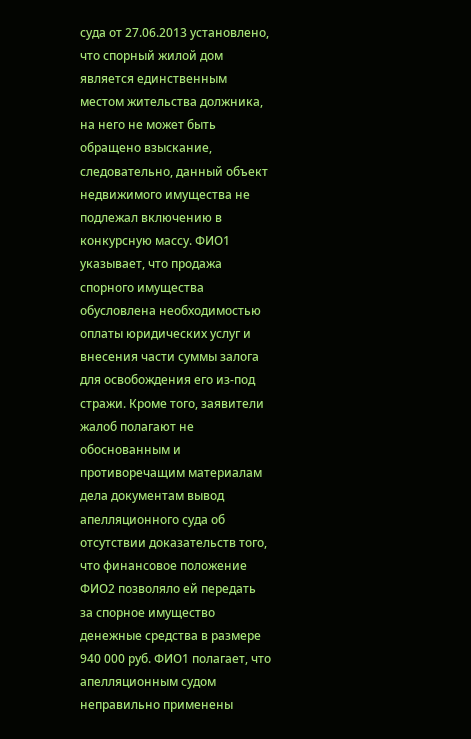суда от 27.06.2013 установлено, что спорный жилой дом является единственным местом жительства должника, на него не может быть обращено взыскание, следовательно, данный объект недвижимого имущества не подлежал включению в конкурсную массу. ФИО1 указывает, что продажа спорного имущества обусловлена необходимостью оплаты юридических услуг и внесения части суммы залога для освобождения его из-под стражи. Кроме того, заявители жалоб полагают не обоснованным и противоречащим материалам дела документам вывод апелляционного суда об отсутствии доказательств того, что финансовое положение ФИО2 позволяло ей передать за спорное имущество денежные средства в размере 940 000 руб. ФИО1 полагает, что апелляционным судом неправильно применены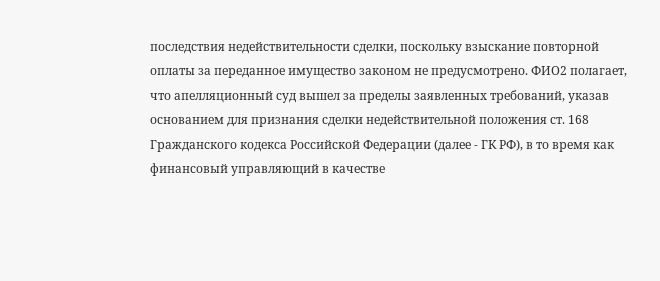последствия недействительности сделки, поскольку взыскание повторной оплаты за переданное имущество законом не предусмотрено. ФИО2 полагает, что апелляционный суд вышел за пределы заявленных требований, указав основанием для признания сделки недействительной положения ст. 168 Гражданского кодекса Российской Федерации (далее - ГК РФ), в то время как финансовый управляющий в качестве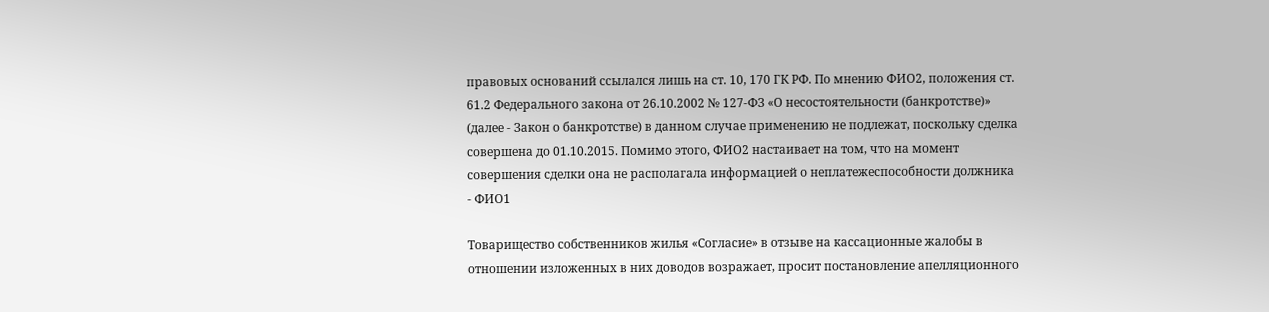правовых оснований ссылался лишь на ст. 10, 170 ГК РФ. По мнению ФИО2, положения ст. 61.2 Федерального закона от 26.10.2002 № 127-ФЗ «О несостоятельности (банкротстве)» (далее - Закон о банкротстве) в данном случае применению не подлежат, поскольку сделка совершена до 01.10.2015. Помимо этого, ФИО2 настаивает на том, что на момент совершения сделки она не располагала информацией о неплатежеспособности должника - ФИО1

Товарищество собственников жилья «Согласие» в отзыве на кассационные жалобы в отношении изложенных в них доводов возражает, просит постановление апелляционного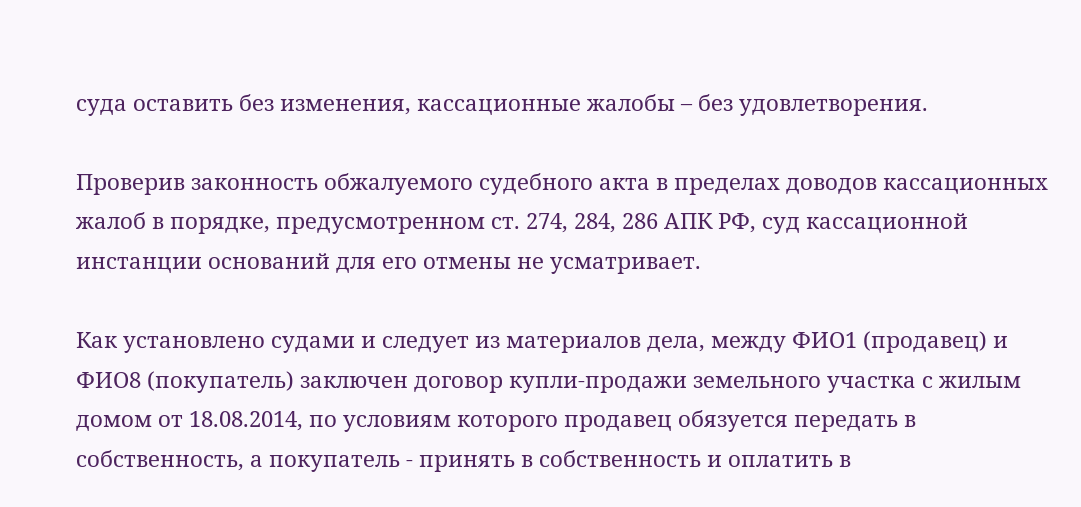суда оставить без изменения, кассационные жалобы – без удовлетворения.

Проверив законность обжалуемого судебного акта в пределах доводов кассационных жалоб в порядке, предусмотренном ст. 274, 284, 286 АПК РФ, суд кассационной инстанции оснований для его отмены не усматривает.

Как установлено судами и следует из материалов дела, между ФИО1 (продавец) и ФИО8 (покупатель) заключен договор купли-продажи земельного участка с жилым домом от 18.08.2014, по условиям которого продавец обязуется передать в собственность, а покупатель - принять в собственность и оплатить в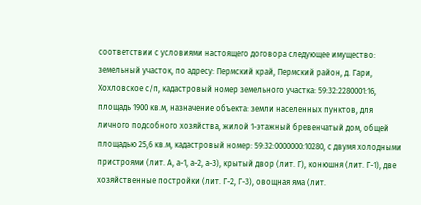соответствии с условиями настоящего договора следующее имущество: земельный участок, по адресу: Пермский край, Пермский район, д. Гари, Хохловское с/п, кадастровый номер земельного участка: 59:32:2280001:16, площадь 1900 кв.м, назначение объекта: земли населенных пунктов, для личного подсобного хозяйства, жилой 1-этажный бревенчатый дом, общей площадью 25,6 кв.м, кадастровый номер: 59:32:0000000:10280, с двумя холодными пристроями (лит. А, а-1, а-2, а-3), крытый двор (лит. Г), конюшня (лит. Г-1), две хозяйственные постройки (лит. Г-2, Г-3), овощная яма (лит.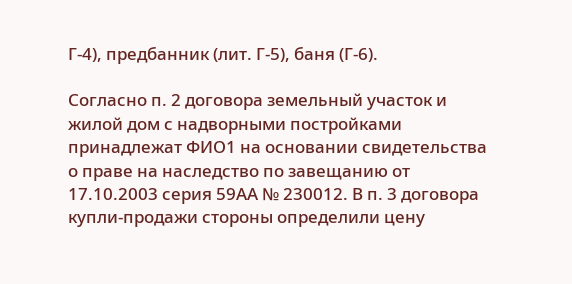Г-4), предбанник (лит. Г-5), баня (Г-6).

Согласно п. 2 договора земельный участок и жилой дом с надворными постройками принадлежат ФИО1 на основании свидетельства о праве на наследство по завещанию от 17.10.2003 серия 59АА № 230012. В п. 3 договора купли-продажи стороны определили цену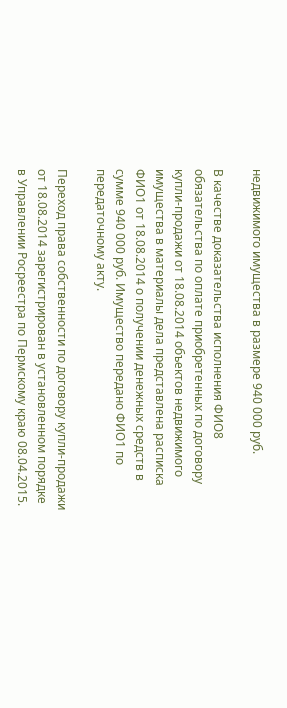недвижимого имущества в размере 940 000 руб.

В качестве доказательства исполнения ФИО8 обязательства по оплате приобретенных по договору купли-продажи от 18.08.2014 объектов недвижимого имущества в материалы дела представлена расписка ФИО1 от 18.08.2014 о получении денежных средств в сумме 940 000 руб. Имущество передано ФИО1 по передаточному акту.

Переход права собственности по договору купли-продажи от 18.08.2014 зарегистрирован в установленном порядке в Управлении Росреестра по Пермскому краю 08.04.2015.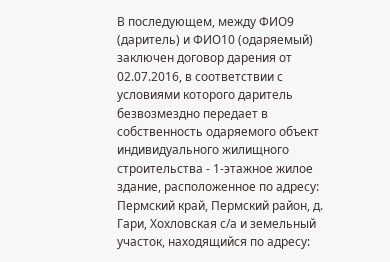В последующем, между ФИО9 (даритель) и ФИО10 (одаряемый) заключен договор дарения от 02.07.2016, в соответствии с условиями которого даритель безвозмездно передает в собственность одаряемого объект индивидуального жилищного строительства - 1-этажное жилое здание, расположенное по адресу: Пермский край, Пермский район, д. Гари, Хохловская с/а и земельный участок, находящийся по адресу: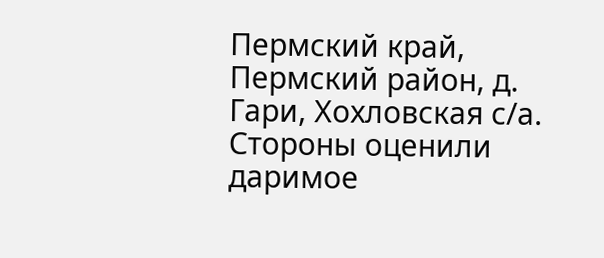Пермский край, Пермский район, д. Гари, Хохловская с/а. Стороны оценили даримое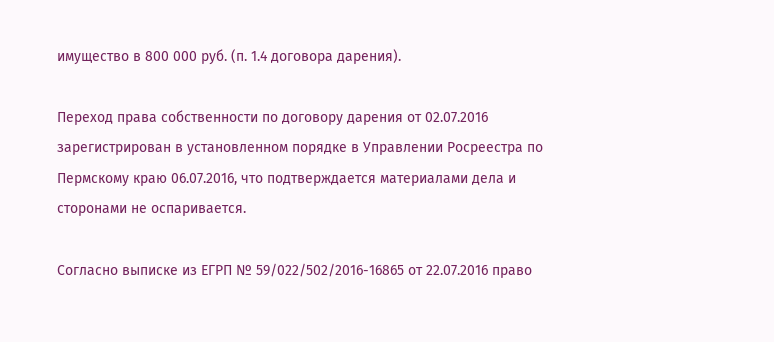имущество в 800 000 руб. (п. 1.4 договора дарения).

Переход права собственности по договору дарения от 02.07.2016 зарегистрирован в установленном порядке в Управлении Росреестра по Пермскому краю 06.07.2016, что подтверждается материалами дела и сторонами не оспаривается.

Согласно выписке из ЕГРП № 59/022/502/2016-16865 от 22.07.2016 право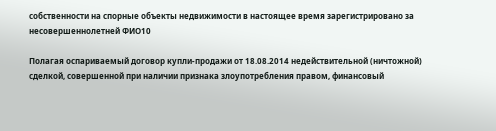собственности на спорные объекты недвижимости в настоящее время зарегистрировано за несовершеннолетней ФИО10

Полагая оспариваемый договор купли-продажи от 18.08.2014 недействительной (ничтожной) сделкой, совершенной при наличии признака злоупотребления правом, финансовый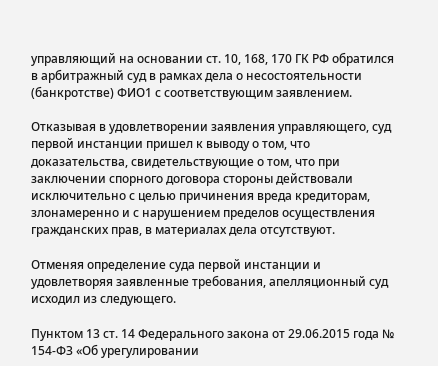управляющий на основании ст. 10, 168, 170 ГК РФ обратился в арбитражный суд в рамках дела о несостоятельности (банкротстве) ФИО1 с соответствующим заявлением.

Отказывая в удовлетворении заявления управляющего, суд первой инстанции пришел к выводу о том, что доказательства, свидетельствующие о том, что при заключении спорного договора стороны действовали исключительно с целью причинения вреда кредиторам, злонамеренно и с нарушением пределов осуществления гражданских прав, в материалах дела отсутствуют.

Отменяя определение суда первой инстанции и удовлетворяя заявленные требования, апелляционный суд исходил из следующего.

Пунктом 13 ст. 14 Федерального закона от 29.06.2015 года № 154-ФЗ «Об урегулировании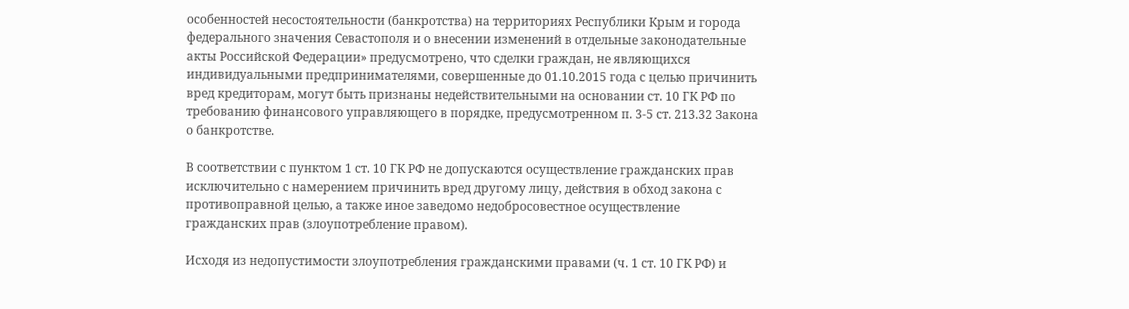особенностей несостоятельности (банкротства) на территориях Республики Крым и города федерального значения Севастополя и о внесении изменений в отдельные законодательные акты Российской Федерации» предусмотрено, что сделки граждан, не являющихся индивидуальными предпринимателями, совершенные до 01.10.2015 года с целью причинить вред кредиторам, могут быть признаны недействительными на основании ст. 10 ГК РФ по требованию финансового управляющего в порядке, предусмотренном п. 3-5 ст. 213.32 Закона о банкротстве.

В соответствии с пунктом 1 ст. 10 ГК РФ не допускаются осуществление гражданских прав исключительно с намерением причинить вред другому лицу, действия в обход закона с противоправной целью, а также иное заведомо недобросовестное осуществление гражданских прав (злоупотребление правом).

Исходя из недопустимости злоупотребления гражданскими правами (ч. 1 ст. 10 ГК РФ) и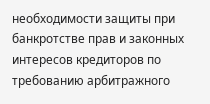необходимости защиты при банкротстве прав и законных интересов кредиторов по требованию арбитражного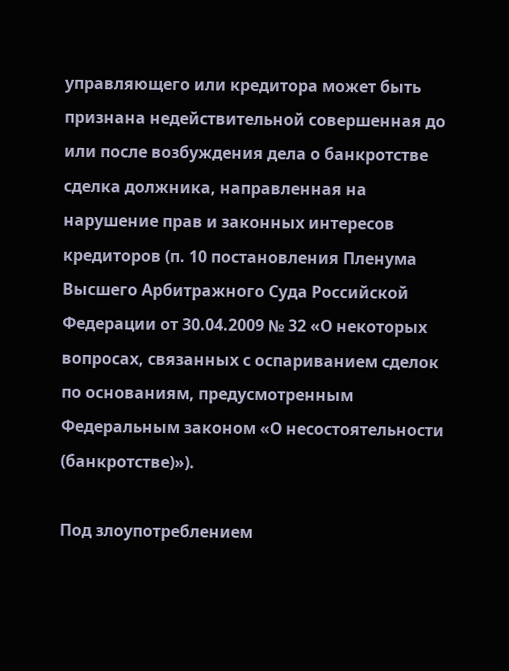управляющего или кредитора может быть признана недействительной совершенная до или после возбуждения дела о банкротстве сделка должника, направленная на нарушение прав и законных интересов кредиторов (п. 10 постановления Пленума Высшего Арбитражного Суда Российской Федерации от 30.04.2009 № 32 «О некоторых вопросах, связанных с оспариванием сделок по основаниям, предусмотренным Федеральным законом «О несостоятельности (банкротстве)»).

Под злоупотреблением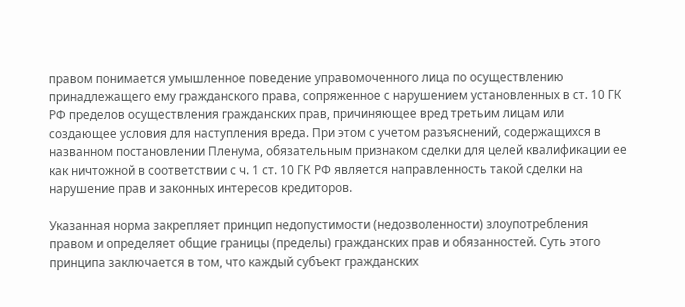правом понимается умышленное поведение управомоченного лица по осуществлению принадлежащего ему гражданского права, сопряженное с нарушением установленных в ст. 10 ГК РФ пределов осуществления гражданских прав, причиняющее вред третьим лицам или создающее условия для наступления вреда. При этом с учетом разъяснений, содержащихся в названном постановлении Пленума, обязательным признаком сделки для целей квалификации ее как ничтожной в соответствии с ч. 1 ст. 10 ГК РФ является направленность такой сделки на нарушение прав и законных интересов кредиторов.

Указанная норма закрепляет принцип недопустимости (недозволенности) злоупотребления правом и определяет общие границы (пределы) гражданских прав и обязанностей. Суть этого принципа заключается в том, что каждый субъект гражданских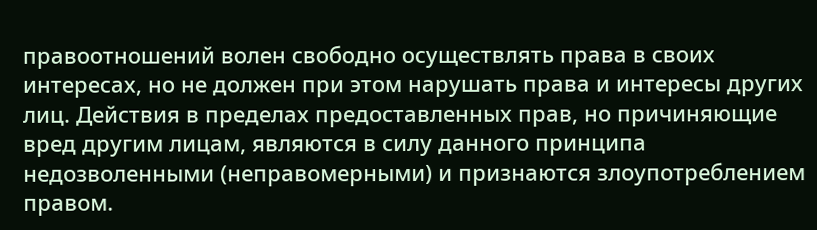правоотношений волен свободно осуществлять права в своих интересах, но не должен при этом нарушать права и интересы других лиц. Действия в пределах предоставленных прав, но причиняющие вред другим лицам, являются в силу данного принципа недозволенными (неправомерными) и признаются злоупотреблением правом.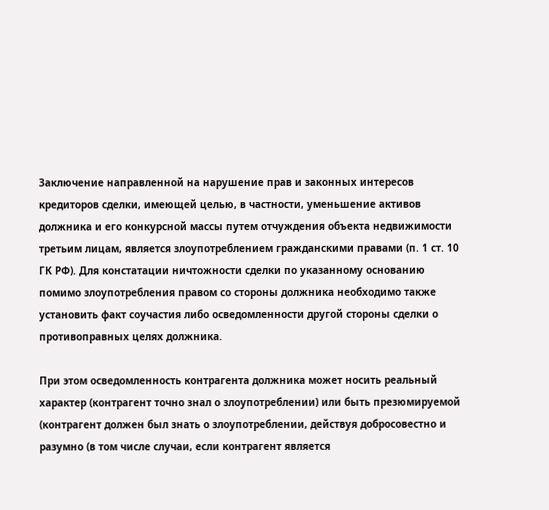Заключение направленной на нарушение прав и законных интересов кредиторов сделки, имеющей целью, в частности, уменьшение активов должника и его конкурсной массы путем отчуждения объекта недвижимости третьим лицам, является злоупотреблением гражданскими правами (п. 1 ст. 10 ГК РФ). Для констатации ничтожности сделки по указанному основанию помимо злоупотребления правом со стороны должника необходимо также установить факт соучастия либо осведомленности другой стороны сделки о противоправных целях должника.

При этом осведомленность контрагента должника может носить реальный характер (контрагент точно знал о злоупотреблении) или быть презюмируемой (контрагент должен был знать о злоупотреблении, действуя добросовестно и разумно (в том числе случаи, если контрагент является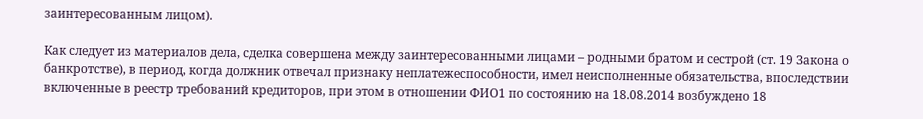заинтересованным лицом).

Как следует из материалов дела, сделка совершена между заинтересованными лицами – родными братом и сестрой (ст. 19 Закона о банкротстве), в период, когда должник отвечал признаку неплатежеспособности, имел неисполненные обязательства, впоследствии включенные в реестр требований кредиторов, при этом в отношении ФИО1 по состоянию на 18.08.2014 возбуждено 18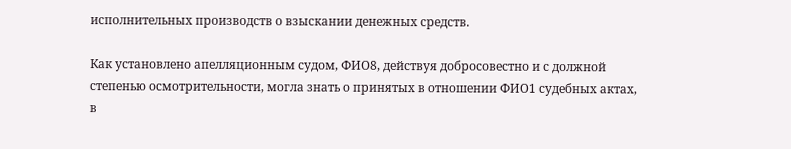исполнительных производств о взыскании денежных средств.

Как установлено апелляционным судом, ФИО8, действуя добросовестно и с должной степенью осмотрительности, могла знать о принятых в отношении ФИО1 судебных актах, в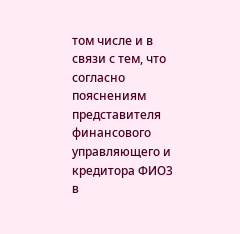том числе и в связи с тем, что согласно пояснениям представителя финансового управляющего и кредитора ФИО3 в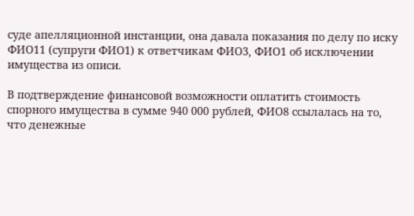суде апелляционной инстанции, она давала показания по делу по иску ФИО11 (супруги ФИО1) к ответчикам ФИО3, ФИО1 об исключении имущества из описи.

В подтверждение финансовой возможности оплатить стоимость спорного имущества в сумме 940 000 рублей, ФИО8 ссылалась на то, что денежные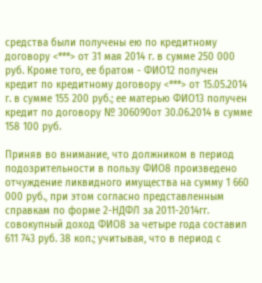средства были получены ею по кредитному договору <***> от 31 мая 2014 г. в сумме 250 000 руб. Кроме того, ее братом - ФИО12 получен кредит по кредитному договору <***> от 15.05.2014 г. в сумме 155 200 руб.; ее матерью ФИО13 получен кредит по договору № 306090от 30.06.2014 в сумме 158 100 руб.

Приняв во внимание, что должником в период подозрительности в пользу ФИО8 произведено отчуждение ликвидного имущества на сумму 1 660 000 руб., при этом согласно представленным справкам по форме 2-НДФЛ за 2011-2014гг. совокупный доход ФИО8 за четыре года составил 611 743 руб. 38 коп.; учитывая, что в период с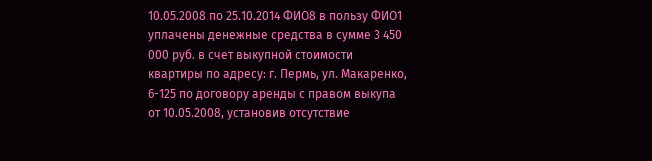10.05.2008 по 25.10.2014 ФИО8 в пользу ФИО1 уплачены денежные средства в сумме 3 450 000 руб. в счет выкупной стоимости квартиры по адресу: г. Пермь, ул. Макаренко, 6-125 по договору аренды с правом выкупа от 10.05.2008, установив отсутствие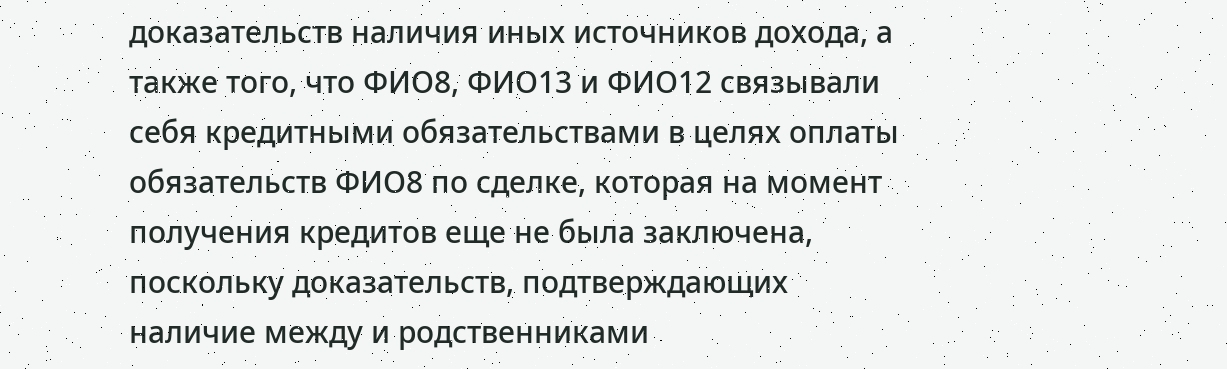доказательств наличия иных источников дохода, а также того, что ФИО8, ФИО13 и ФИО12 связывали себя кредитными обязательствами в целях оплаты обязательств ФИО8 по сделке, которая на момент получения кредитов еще не была заключена, поскольку доказательств, подтверждающих наличие между и родственниками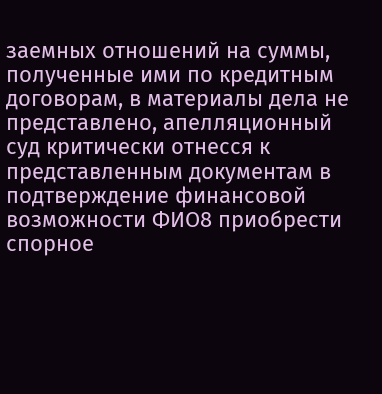заемных отношений на суммы, полученные ими по кредитным договорам, в материалы дела не представлено, апелляционный суд критически отнесся к представленным документам в подтверждение финансовой возможности ФИО8 приобрести спорное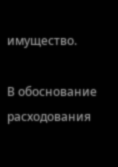имущество.

В обоснование расходования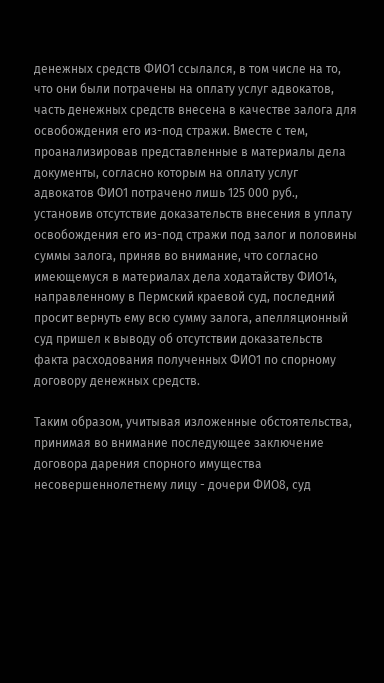денежных средств ФИО1 ссылался, в том числе на то, что они были потрачены на оплату услуг адвокатов, часть денежных средств внесена в качестве залога для освобождения его из-под стражи. Вместе с тем, проанализировав представленные в материалы дела документы, согласно которым на оплату услуг адвокатов ФИО1 потрачено лишь 125 000 руб., установив отсутствие доказательств внесения в уплату освобождения его из-под стражи под залог и половины суммы залога, приняв во внимание, что согласно имеющемуся в материалах дела ходатайству ФИО14, направленному в Пермский краевой суд, последний просит вернуть ему всю сумму залога, апелляционный суд пришел к выводу об отсутствии доказательств факта расходования полученных ФИО1 по спорному договору денежных средств.

Таким образом, учитывая изложенные обстоятельства, принимая во внимание последующее заключение договора дарения спорного имущества несовершеннолетнему лицу - дочери ФИО8, суд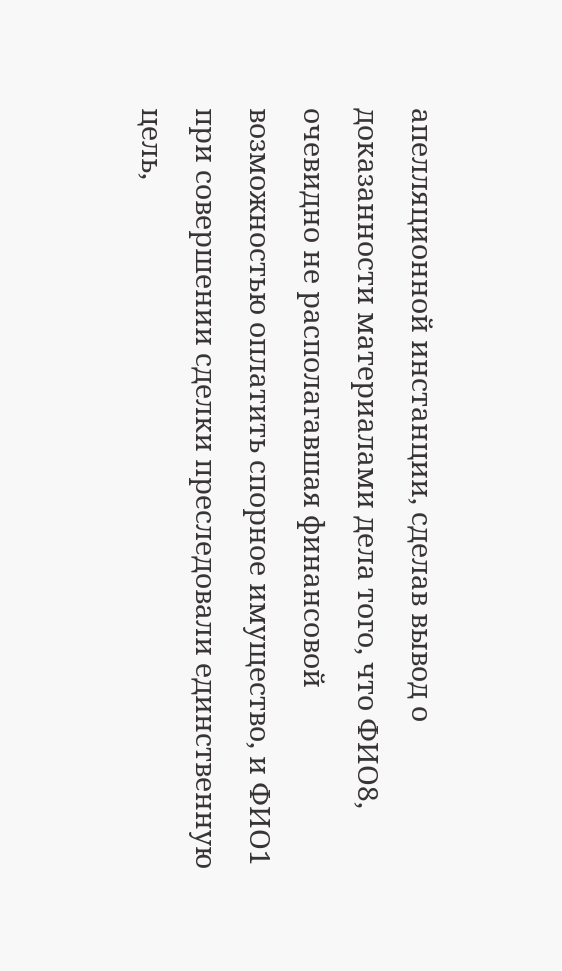апелляционной инстанции, сделав вывод о доказанности материалами дела того, что ФИО8, очевидно не располагавшая финансовой возможностью оплатить спорное имущество, и ФИО1 при совершении сделки преследовали единственную цель,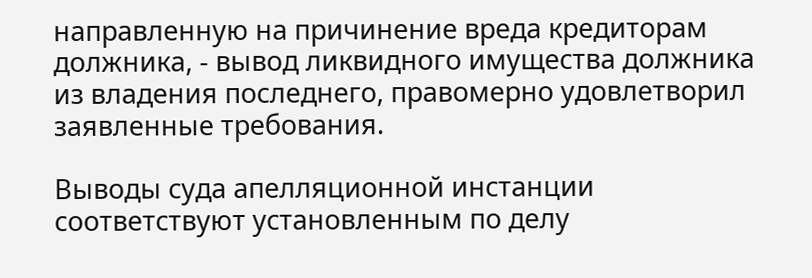направленную на причинение вреда кредиторам должника, - вывод ликвидного имущества должника из владения последнего, правомерно удовлетворил заявленные требования.

Выводы суда апелляционной инстанции соответствуют установленным по делу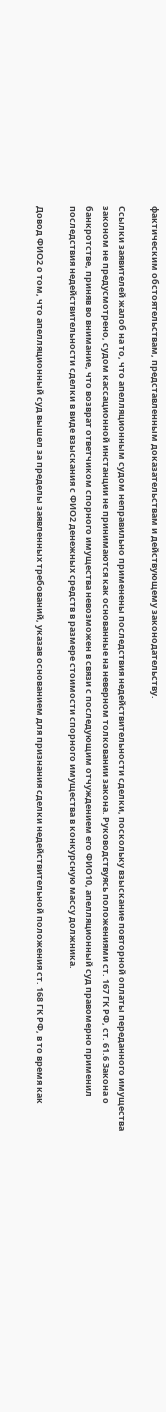фактическим обстоятельствам, представленным доказательствам и действующему законодательству.

Ссылки заявителей жалоб на то, что апелляционным судом неправильно применены последствия недействительности сделки, поскольку взыскание повторной оплаты переданного имущества законом не предусмотрено, судом кассационной инстанции не принимаются как основанные на неверном толковании закона. Руководствуясь положениями ст. 167 ГК РФ, ст. 61.6 Закона о банкротстве, приняв во внимание, что возврат ответчиком спорного имущества невозможен в связи с последующим отчуждением его ФИО10, апелляционный суд правомерно применил последствия недействительности сделки в виде взыскания с ФИО2 денежных средств в размере стоимости спорного имущества в конкурсную массу должника.

Довод ФИО2 о том, что апелляционный суд вышел за пределы заявленных требований, указав основанием для признания сделки недействительной положения ст. 168 ГК РФ, в то время как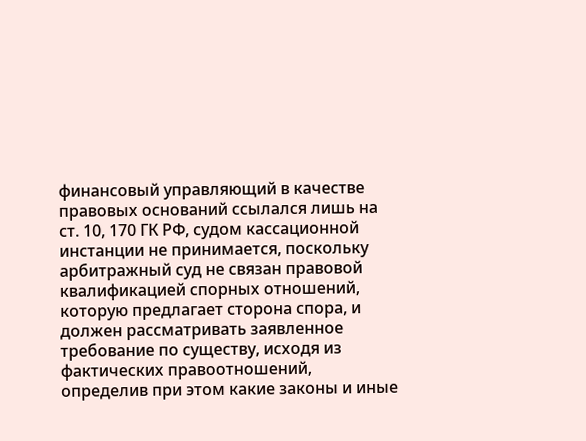финансовый управляющий в качестве правовых оснований ссылался лишь на ст. 10, 170 ГК РФ, судом кассационной инстанции не принимается, поскольку арбитражный суд не связан правовой квалификацией спорных отношений, которую предлагает сторона спора, и должен рассматривать заявленное требование по существу, исходя из фактических правоотношений, определив при этом какие законы и иные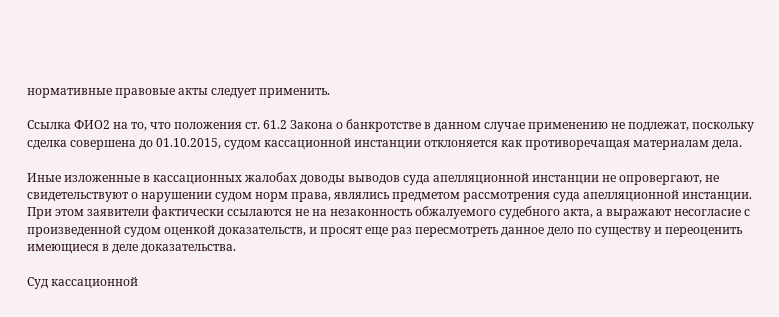нормативные правовые акты следует применить.

Ссылка ФИО2 на то, что положения ст. 61.2 Закона о банкротстве в данном случае применению не подлежат, поскольку сделка совершена до 01.10.2015, судом кассационной инстанции отклоняется как противоречащая материалам дела.

Иные изложенные в кассационных жалобах доводы выводов суда апелляционной инстанции не опровергают, не свидетельствуют о нарушении судом норм права, являлись предметом рассмотрения суда апелляционной инстанции. При этом заявители фактически ссылаются не на незаконность обжалуемого судебного акта, а выражают несогласие с произведенной судом оценкой доказательств, и просят еще раз пересмотреть данное дело по существу и переоценить имеющиеся в деле доказательства.

Суд кассационной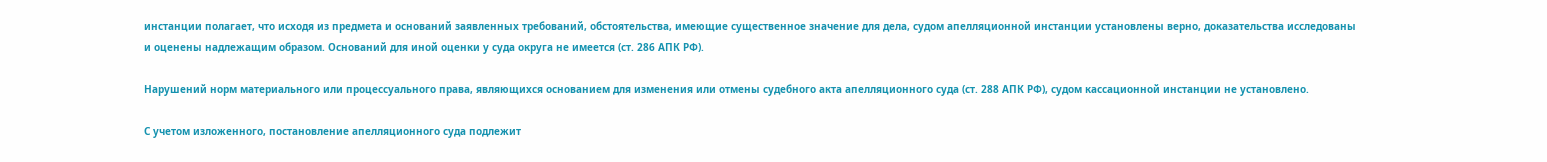инстанции полагает, что исходя из предмета и оснований заявленных требований, обстоятельства, имеющие существенное значение для дела, судом апелляционной инстанции установлены верно, доказательства исследованы и оценены надлежащим образом. Оснований для иной оценки у суда округа не имеется (ст. 286 АПК РФ).

Нарушений норм материального или процессуального права, являющихся основанием для изменения или отмены судебного акта апелляционного суда (ст. 288 АПК РФ), судом кассационной инстанции не установлено.

С учетом изложенного, постановление апелляционного суда подлежит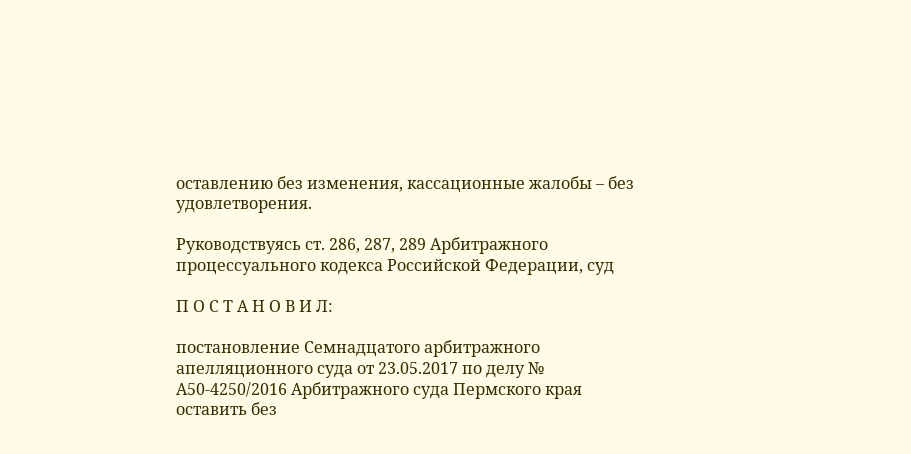оставлению без изменения, кассационные жалобы – без удовлетворения.

Руководствуясь ст. 286, 287, 289 Арбитражного процессуального кодекса Российской Федерации, суд

П О С Т А Н О В И Л:

постановление Семнадцатого арбитражного апелляционного суда от 23.05.2017 по делу № А50-4250/2016 Арбитражного суда Пермского края оставить без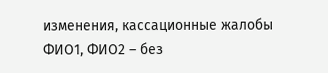изменения, кассационные жалобы ФИО1, ФИО2 – без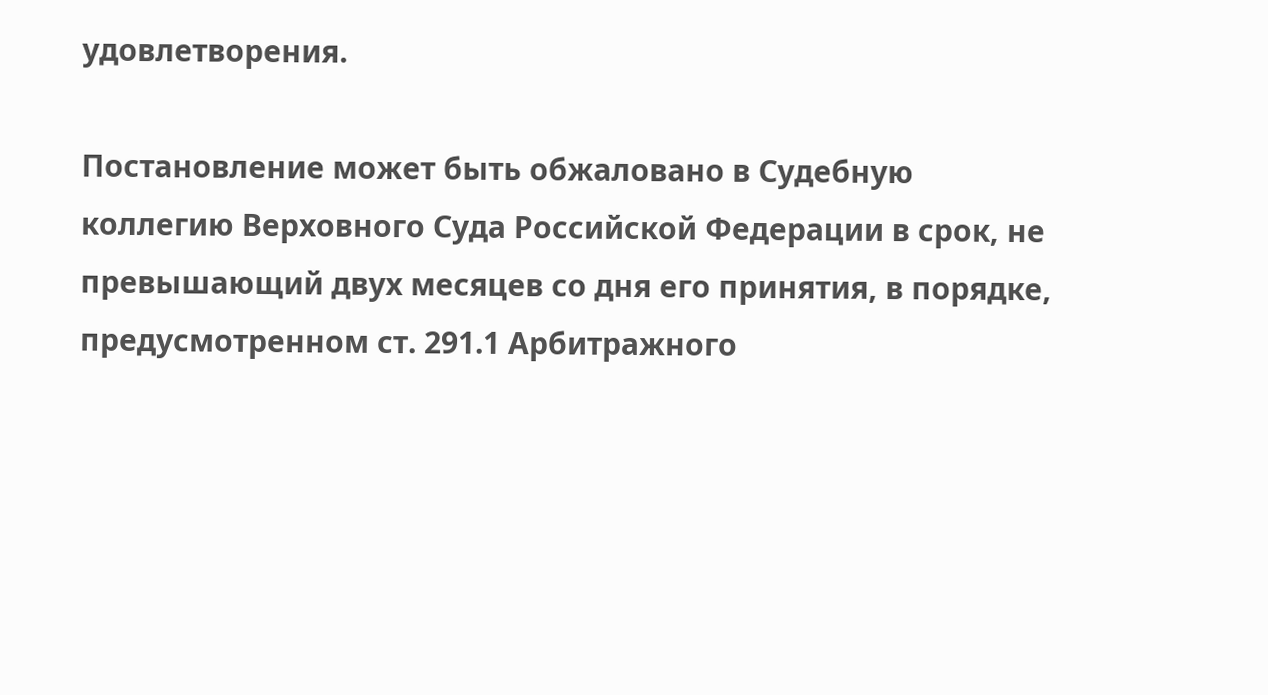удовлетворения.

Постановление может быть обжаловано в Судебную коллегию Верховного Суда Российской Федерации в срок, не превышающий двух месяцев со дня его принятия, в порядке, предусмотренном ст. 291.1 Арбитражного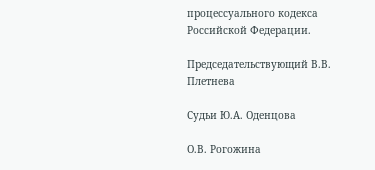процессуального кодекса Российской Федерации.

Председательствующий В.В. Плетнева

Судьи Ю.А. Оденцова

О.В. Рогожина